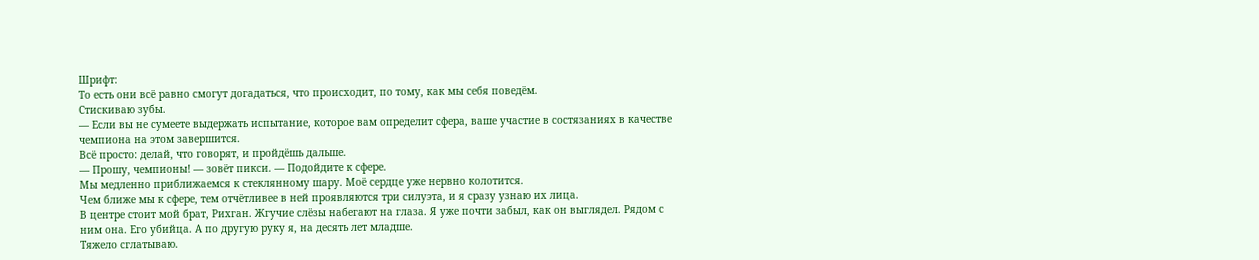Шрифт:
То есть они всё равно смогут догадаться, что происходит, по тому, как мы себя поведём.
Стискиваю зубы.
— Если вы не сумеете выдержать испытание, которое вам определит сфера, ваше участие в состязаниях в качестве чемпиона на этом завершится.
Всё просто: делай, что говорят, и пройдёшь дальше.
— Прошу, чемпионы! — зовёт пикси. — Подойдите к сфере.
Мы медленно приближаемся к стеклянному шару. Моё сердце уже нервно колотится.
Чем ближе мы к сфере, тем отчётливее в ней проявляются три силуэта, и я сразу узнаю их лица.
В центре стоит мой брат, Рихган. Жгучие слёзы набегают на глаза. Я уже почти забыл, как он выглядел. Рядом с ним она. Его убийца. А по другую руку я, на десять лет младше.
Тяжело сглатываю.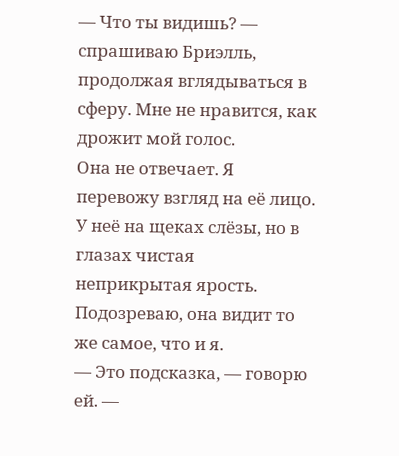— Что ты видишь? — спрашиваю Бриэлль, продолжая вглядываться в сферу. Мне не нравится, как дрожит мой голос.
Она не отвечает. Я перевожу взгляд на её лицо. У неё на щеках слёзы, но в глазах чистая неприкрытая ярость. Подозреваю, она видит то же самое, что и я.
— Это подсказка, — говорю ей. —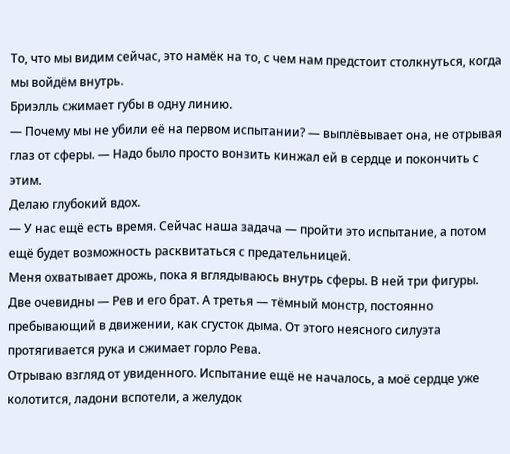То, что мы видим сейчас, это намёк на то, с чем нам предстоит столкнуться, когда мы войдём внутрь.
Бриэлль сжимает губы в одну линию.
— Почему мы не убили её на первом испытании? — выплёвывает она, не отрывая глаз от сферы. — Надо было просто вонзить кинжал ей в сердце и покончить с этим.
Делаю глубокий вдох.
— У нас ещё есть время. Сейчас наша задача — пройти это испытание, а потом ещё будет возможность расквитаться с предательницей.
Меня охватывает дрожь, пока я вглядываюсь внутрь сферы. В ней три фигуры. Две очевидны — Рев и его брат. А третья — тёмный монстр, постоянно пребывающий в движении, как сгусток дыма. От этого неясного силуэта протягивается рука и сжимает горло Рева.
Отрываю взгляд от увиденного. Испытание ещё не началось, а моё сердце уже колотится, ладони вспотели, а желудок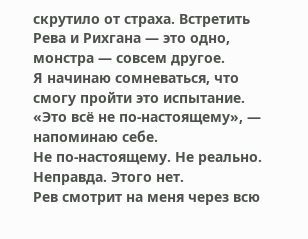скрутило от страха. Встретить Рева и Рихгана — это одно, монстра — совсем другое.
Я начинаю сомневаться, что смогу пройти это испытание.
«Это всё не по-настоящему», — напоминаю себе.
Не по-настоящему. Не реально. Неправда. Этого нет.
Рев смотрит на меня через всю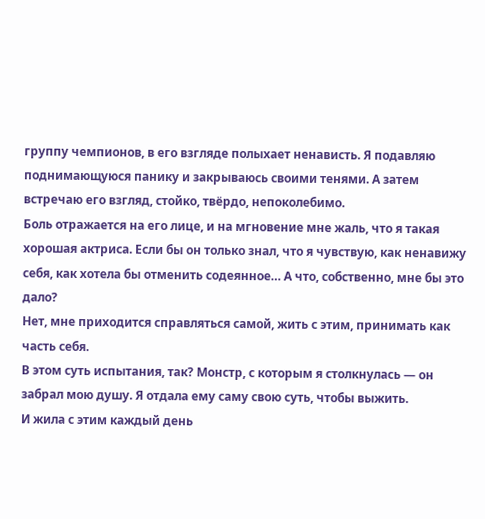группу чемпионов, в его взгляде полыхает ненависть. Я подавляю поднимающуюся панику и закрываюсь своими тенями. А затем встречаю его взгляд, стойко, твёрдо, непоколебимо.
Боль отражается на его лице, и на мгновение мне жаль, что я такая хорошая актриса. Если бы он только знал, что я чувствую, как ненавижу себя, как хотела бы отменить содеянное… А что, собственно, мне бы это дало?
Нет, мне приходится справляться самой, жить с этим, принимать как часть себя.
В этом суть испытания, так? Монстр, с которым я столкнулась — он забрал мою душу. Я отдала ему саму свою суть, чтобы выжить.
И жила с этим каждый день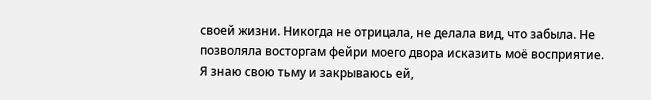своей жизни. Никогда не отрицала, не делала вид, что забыла. Не позволяла восторгам фейри моего двора исказить моё восприятие.
Я знаю свою тьму и закрываюсь ей,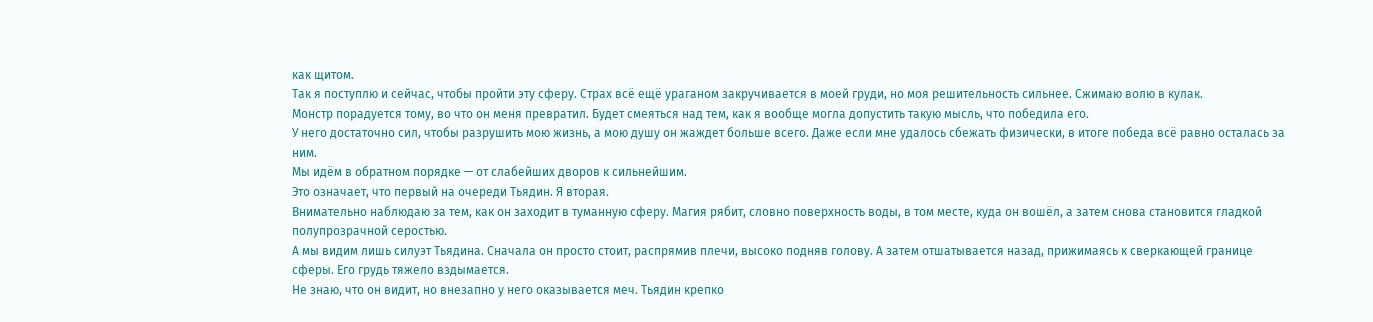как щитом.
Так я поступлю и сейчас, чтобы пройти эту сферу. Страх всё ещё ураганом закручивается в моей груди, но моя решительность сильнее. Сжимаю волю в кулак.
Монстр порадуется тому, во что он меня превратил. Будет смеяться над тем, как я вообще могла допустить такую мысль, что победила его.
У него достаточно сил, чтобы разрушить мою жизнь, а мою душу он жаждет больше всего. Даже если мне удалось сбежать физически, в итоге победа всё равно осталась за ним.
Мы идём в обратном порядке — от слабейших дворов к сильнейшим.
Это означает, что первый на очереди Тьядин. Я вторая.
Внимательно наблюдаю за тем, как он заходит в туманную сферу. Магия рябит, словно поверхность воды, в том месте, куда он вошёл, а затем снова становится гладкой полупрозрачной серостью.
А мы видим лишь силуэт Тьядина. Сначала он просто стоит, распрямив плечи, высоко подняв голову. А затем отшатывается назад, прижимаясь к сверкающей границе сферы. Его грудь тяжело вздымается.
Не знаю, что он видит, но внезапно у него оказывается меч. Тьядин крепко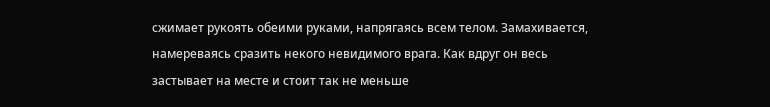сжимает рукоять обеими руками, напрягаясь всем телом. Замахивается, намереваясь сразить некого невидимого врага. Как вдруг он весь застывает на месте и стоит так не меньше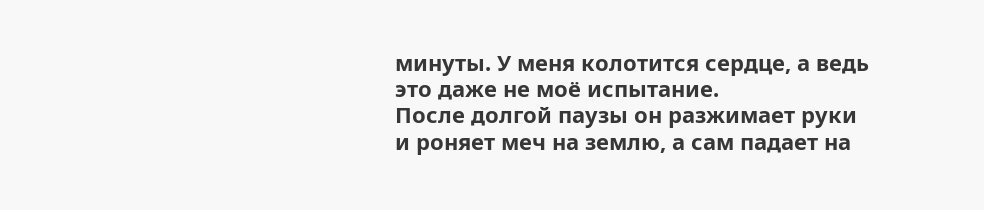минуты. У меня колотится сердце, а ведь это даже не моё испытание.
После долгой паузы он разжимает руки и роняет меч на землю, а сам падает на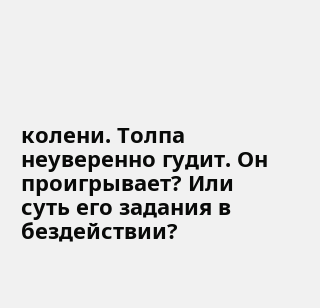колени. Толпа неуверенно гудит. Он проигрывает? Или суть его задания в бездействии?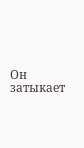Он затыкает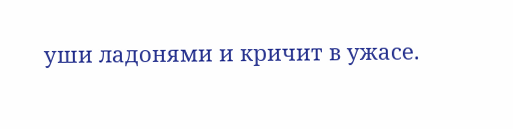уши ладонями и кричит в ужасе.